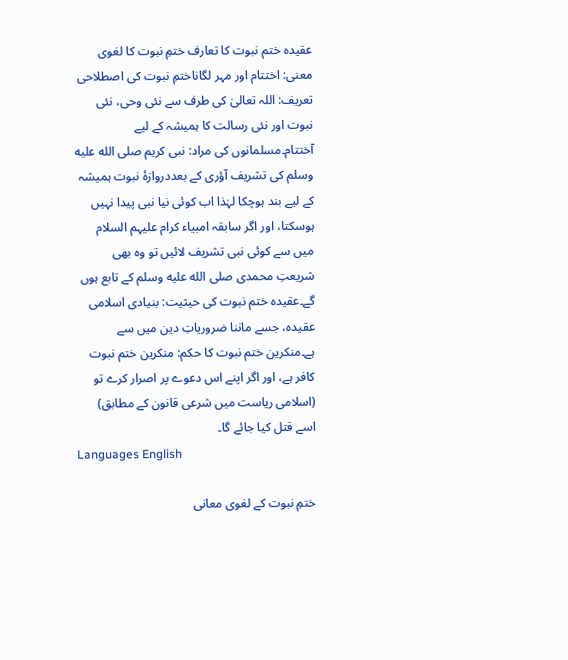عقیدہ ختم نبوت کا تعارف ختمِ نبوت کا لغوی معنی: اختتام اور مہر لگاناختمِ نبوت کی اصطلاحی تعریف: اللہ تعالیٰ کی طرف سے نئی وحی، نئی نبوت اور نئی رسالت کا ہمیشہ کے لیے آختتام۔مسلمانوں کی مراد: نبی کریم صلى الله عليه وسلم کی تشریف آؤری کے بعددروازۂ نبوت ہمیشہ کے لیے بند ہوچکا لہٰذا اب کوئی نیا نبی پیدا نہیں ہوسکتا، اور اگر سابقہ امبیاء کرام علیہم السلام میں سے کوئی نبی تشریف لائیں تو وہ بھی شریعتِ محمدی صلى الله عليه وسلم کے تابع ہوں گے۔عقیدہ ختم نبوت کی حیثیت: بنیادی اسلامی عقیدہ، جسے ماننا ضروریاتِ دین میں سے ہے۔منکرین ختم نبوت کا حکم: منکرین ختم نبوت کافر ہے، اور اگر اپنے اس دعوے پر اصرار کرے تو (اسلامی ریاست میں شرعی قانون کے مطابق) اسے قتل کیا جائے گا۔
Languages English

ختمِ نبوت کے لغوی معانی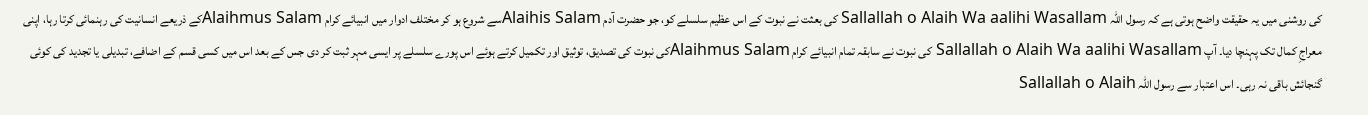کی روشنی میں یہ حقیقت واضح ہوتی ہے کہ رسول اللہ Sallallah o Alaih Wa aalihi Wasallam کی بعثت نے نبوت کے اس عظیم سلسلے کو، جو حضرت آدم Alaihis Salamسے شروع ہو کر مختلف ادوار میں انبیائے کرام Alaihmus Salamکے ذریعے انسانیت کی رہنمائی کرتا رہا، اپنی معراجِ کمال تک پہنچا دیا۔ آپ Sallallah o Alaih Wa aalihi Wasallam کی نبوت نے سابقہ تمام انبیائے کرام Alaihmus Salamکی نبوت کی تصدیق، توثیق اور تکمیل کرتے ہوئے اس پورے سلسلے پر ایسی مہر ثبت کر دی جس کے بعد اس میں کسی قسم کے اضافے، تبدیلی یا تجدید کی کوئی گنجائش باقی نہ رہی۔ اس اعتبار سے رسول اللہ Sallallah o Alaih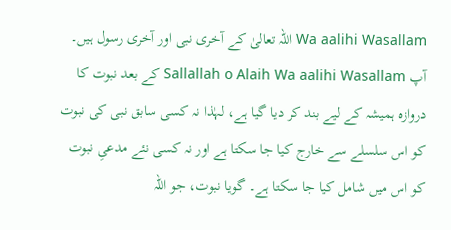Wa aalihi Wasallam اللہ تعالیٰ کے آخری نبی اور آخری رسول ہیں۔ آپ Sallallah o Alaih Wa aalihi Wasallam کے بعد نبوت کا دروازہ ہمیشہ کے لیے بند کر دیا گیا ہے، لہٰذا نہ کسی سابق نبی کی نبوت کو اس سلسلے سے خارج کیا جا سکتا ہے اور نہ کسی نئے مدعیِ نبوت کو اس میں شامل کیا جا سکتا ہے۔ گویا نبوت، جو اللہ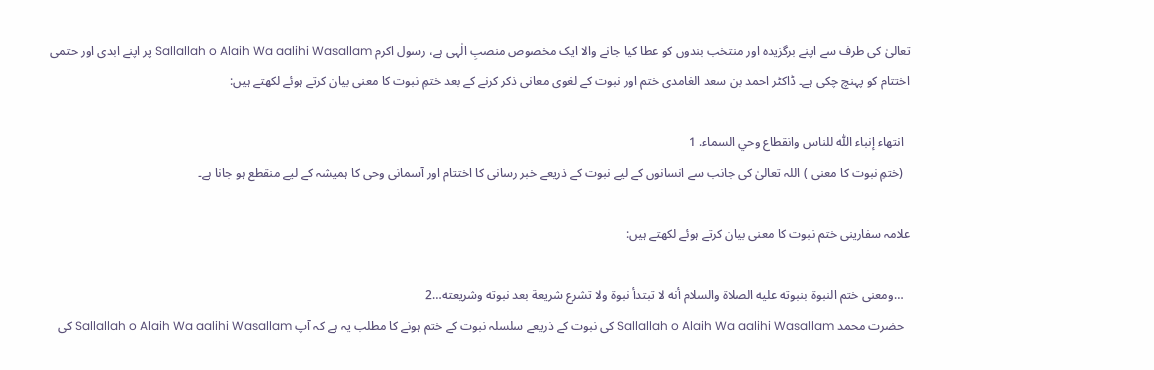تعالیٰ کی طرف سے اپنے برگزیدہ اور منتخب بندوں کو عطا کیا جانے والا ایک مخصوص منصبِ الٰہی ہے، رسول اکرم Sallallah o Alaih Wa aalihi Wasallam پر اپنے ابدی اور حتمی اختتام کو پہنچ چکی ہے۔ ڈاکٹر احمد بن سعد الغامدی ختم اور نبوت کے لغوی معانی ذکر کرنے کے بعد ختمِ نبوت کا معنی بیان کرتے ہوئے لکھتے ہیں:

  انتهاء إنباء اللّٰه للناس وانقطاع وحي السماء. 1
  (ختمِ نبوت کا معنی ) اللہ تعالیٰ کی جانب سے انسانوں کے لیے نبوت کے ذریعے خبر رسانی کا اختتام اور آسمانی وحی کا ہمیشہ کے لیے منقطع ہو جانا ہے۔

علامہ سفارینی ختم نبوت کا معنی بیان کرتے ہوئے لکھتے ہیں:

  …ومعنى ‌ختم ‌النبوة بنبوته عليه الصلاة والسلام أنه لا تبتدأ نبوة ولا تشرع شريعة بعد نبوته وشريعته…2
  حضرت محمد Sallallah o Alaih Wa aalihi Wasallam کی نبوت کے ذریعے سلسلہ نبوت کے ختم ہونے کا مطلب یہ ہے کہ آپ Sallallah o Alaih Wa aalihi Wasallam کی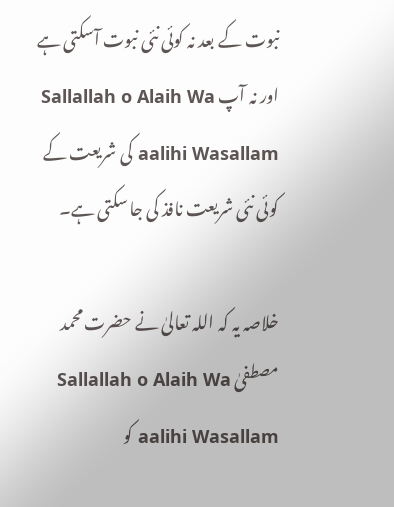نبوت کے بعد نہ کوئی نئی نبوت آسکتی ہے اور نہ آپ Sallallah o Alaih Wa aalihi Wasallam کی شریعت کے کوئی نئی شریعت نافذ کی جا سکتی ہے۔

خلاصہ یہ کہ اللہ تعالیٰ نے حضرت محمد مصطفیٰ Sallallah o Alaih Wa aalihi Wasallam کو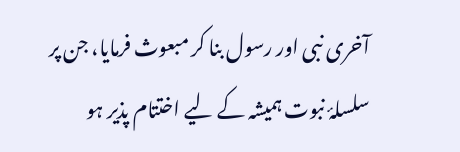آخری نبی اور رسول بنا کر مبعوث فرمایا، جن پر سلسلۂ نبوت ہمیشہ کے لیے اختتام پذیر ہو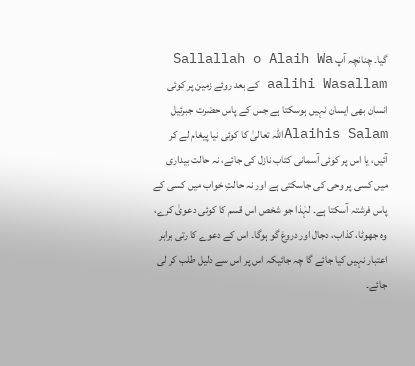گیا۔ چنانچہ آپ Sallallah o Alaih Wa aalihi Wasallam کے بعد روئے زمین پر کوئی انسان بھی ایسان نہیں ہوسکتا ہے جس کے پاس حضرت جبرئیل Alaihis Salamاللہ تعالیٰ کا کوئی نیا پیغام لے کر آئیں، یا اس پر کوئی آسمانی کتاب نازل کی جائے، نہ حالت بیداری میں کسی پر وحی کی جاسکتی ہے اور نہ حالتِ خواب میں کسی کے پاس فرشتہ آسکتا ہے۔ لہٰذا جو شخص اس قسم کا کوئی دعویٰ کرے، وہ جھوٹا، کذاب، دجال اور دروغ گو ہوگا۔ اس کے دعوے کا رتی برابر اعتبار نہیں کیا جائے گا چہ جائیکہ اس پر اس سے دلیل طلب کر لی جائے۔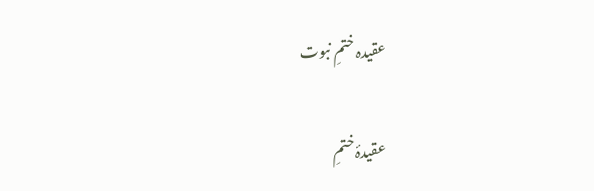عقیدہ ختمِ نبوت

عقیدۂ ختمِ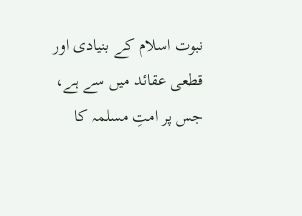نبوت اسلام کے بنیادی اور قطعی عقائد میں سے ہے، جس پر امتِ مسلمہ کا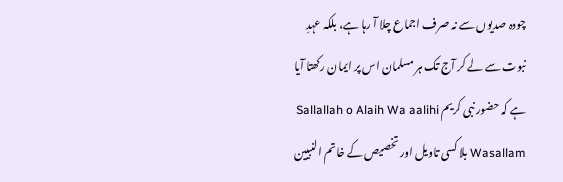چودہ صدیوں سے نہ صرف اجماع چلا آ رہا ہے، بلکہ عہدِ نبوت سے لے کر آج تک ہر مسلمان اس پر ایمان رکھتا آیا ہے کہ حضور نبی کریم Sallallah o Alaih Wa aalihi Wasallam بلا کسی تاویل اور تخصیص کے خاتم النبیین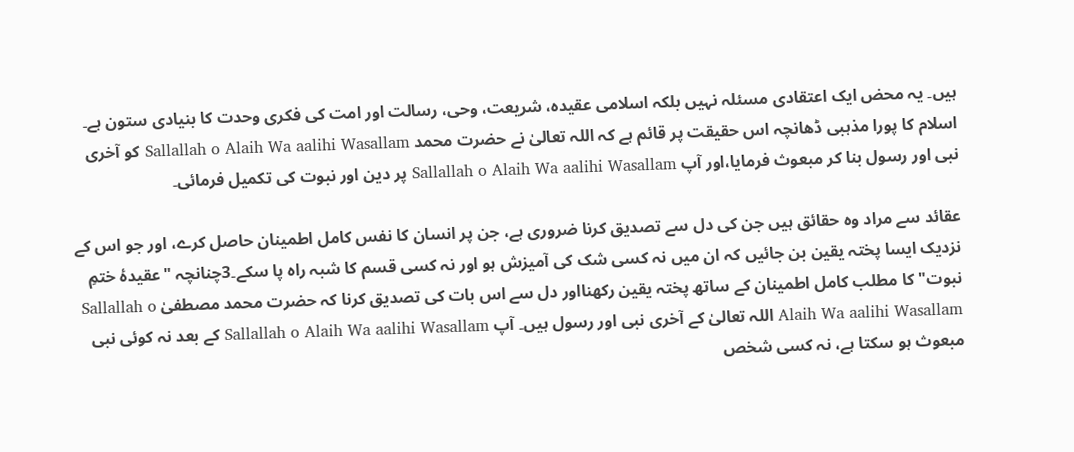ہیں۔ یہ محض ایک اعتقادی مسئلہ نہیں بلکہ اسلامی عقیدہ، شریعت، وحی، رسالت اور امت کی فکری وحدت کا بنیادی ستون ہے۔ اسلام کا پورا مذہبی ڈھانچہ اس حقیقت پر قائم ہے کہ اللہ تعالیٰ نے حضرت محمد Sallallah o Alaih Wa aalihi Wasallam کو آخری نبی اور رسول بنا کر مبعوث فرمایا،اور آپ Sallallah o Alaih Wa aalihi Wasallam پر دین اور نبوت کی تکمیل فرمائی۔

عقائد سے مراد وہ حقائق ہیں جن کی دل سے تصدیق کرنا ضروری ہے، جن پر انسان کا نفس کامل اطمینان حاصل کرے، اور جو اس کے نزدیک ایسا پختہ یقین بن جائیں کہ ان میں نہ کسی شک کی آمیزش ہو اور نہ کسی قسم کا شبہ راہ پا سکے۔3چنانچہ "عقیدۂ ختمِ نبوت" کا مطلب کامل اطمینان کے ساتھ پختہ یقین رکھنااور دل سے اس بات کی تصدیق کرنا کہ حضرت محمد مصطفیٰ Sallallah o Alaih Wa aalihi Wasallam اللہ تعالیٰ کے آخری نبی اور رسول ہیں۔ آپ Sallallah o Alaih Wa aalihi Wasallam کے بعد نہ کوئی نبی مبعوث ہو سکتا ہے، نہ کسی شخص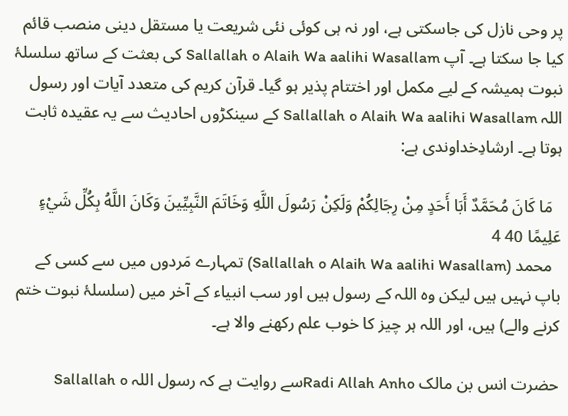پر وحی نازل کی جاسکتی ہے، اور نہ ہی کوئی نئی شریعت یا مستقل دینی منصب قائم کیا جا سکتا ہے۔ آپ Sallallah o Alaih Wa aalihi Wasallam کی بعثت کے ساتھ سلسلۂ نبوت ہمیشہ کے لیے مکمل اور اختتام پذیر ہو گیا۔ قرآن کریم کی متعدد آیات اور رسول اللہ Sallallah o Alaih Wa aalihi Wasallam کے سینکڑوں احادیث سے یہ عقیدہ ثابت ہوتا ہے۔ ارشادِخداوندی ہے:

  مَا كَانَ مُحَمَّدٌ أَبَا أَحَدٍ مِنْ رِجَالِكُمْ وَلَكِنْ رَسُولَ اللَّهِ وَخَاتَمَ النَّبِيِّينَ وَكَانَ اللَّهُ بِكُلِّ شَيْءٍ عَلِيمًا 40 4
  محمد (Sallallah o Alaih Wa aalihi Wasallam) تمہارے مَردوں میں سے کسی کے باپ نہیں ہیں لیکن وہ اللہ کے رسول ہیں اور سب انبیاء کے آخر میں (سلسلۂ نبوت ختم کرنے والے) ہیں، اور اللہ ہر چیز کا خوب علم رکھنے والا ہے۔

حضرت انس بن مالک Radi Allah Anhoسے روایت ہے کہ رسول اللہ Sallallah o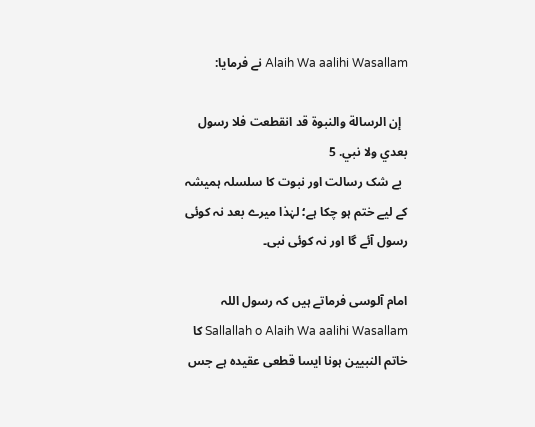Alaih Wa aalihi Wasallam نے فرمایا:

  إن ‌الرسالة ‌والنبوة قد انقطعت فلا رسول بعدي ولا نبي. 5
  بے شک رسالت اور نبوت کا سلسلہ ہمیشہ کے لیے ختم ہو چکا ہے؛ لہٰذا میرے بعد نہ کوئی رسول آئے گا اور نہ کوئی نبی۔

امام آلوسی فرماتے ہیں کہ رسول اللہ Sallallah o Alaih Wa aalihi Wasallam کا خاتم النبیین ہونا ایسا قطعی عقیدہ ہے جس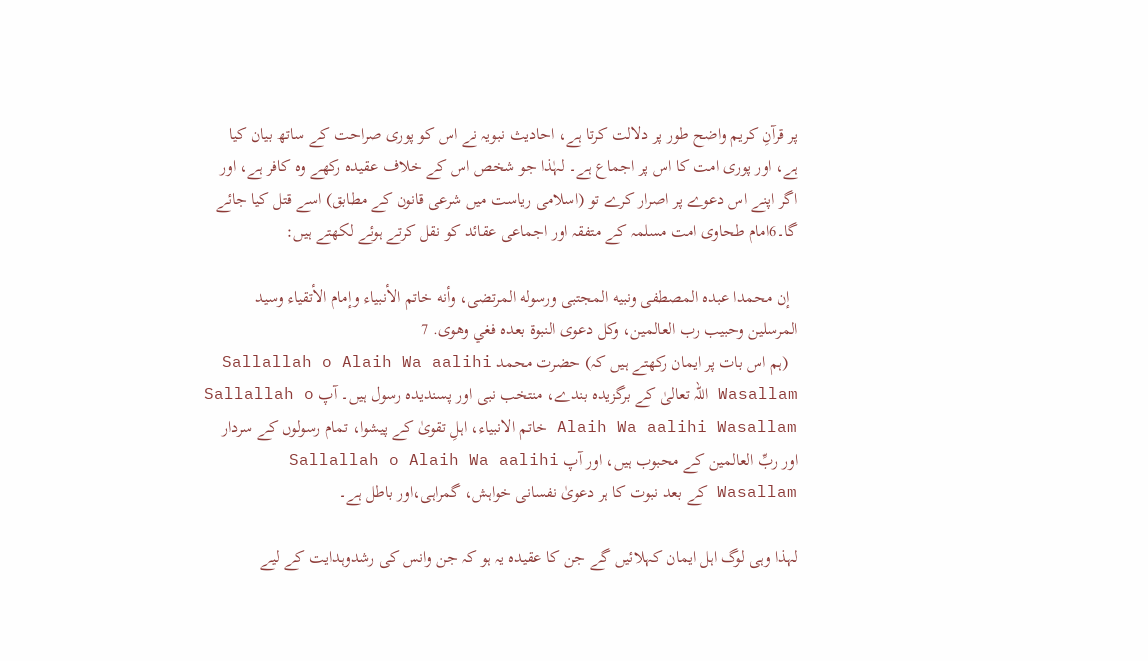پر قرآنِ کریم واضح طور پر دلالت کرتا ہے، احادیث نبویہ نے اس کو پوری صراحت کے ساتھ بیان کیا ہے، اور پوری امت کا اس پر اجماع ہے۔ لہٰذا جو شخص اس کے خلاف عقیدہ رکھے وہ کافر ہے، اور اگر اپنے اس دعوے پر اصرار کرے تو (اسلامی ریاست میں شرعی قانون کے مطابق) اسے قتل کیا جائے گا۔6امام طحاوی امت مسلمہ کے متفقہ اور اجماعی عقائد کو نقل کرتے ہوئے لکھتے ہیں:

  إن محمدا عبده المصطفى ونبيه المجتبى ورسوله المرتضى، وأنه خاتم الأنبياء وإمام الأتقياء وسيد المرسلين وحبيب رب العالمين، وكل دعوى النبوة بعده فغي وهوى. 7
  (ہم اس بات پر ایمان رکھتے ہیں کہ) حضرت محمد Sallallah o Alaih Wa aalihi Wasallam اللہ تعالیٰ کے برگزیدہ بندے، منتخب نبی اور پسندیدہ رسول ہیں۔ آپ Sallallah o Alaih Wa aalihi Wasallam خاتم الانبیاء، اہلِ تقویٰ کے پیشوا، تمام رسولوں کے سردار اور ربِّ العالمین کے محبوب ہیں، اور آپ Sallallah o Alaih Wa aalihi Wasallam کے بعد نبوت کا ہر دعویٰ نفسانی خواہش، گمراہی،اور باطل ہے۔

لہذا وہی لوگ اہل ایمان کہلائیں گے جن کا عقیدہ یہ ہو کہ جن وانس کی رشدوہدایت کے لیے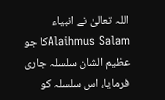اللہ تعالیٰ نے انبیاء Alaihmus Salamکا جو عظیم الشان سلسلہ جاری فرمایا، اس سلسلہ کو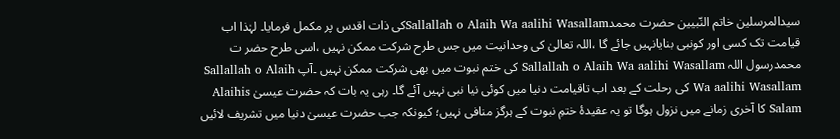سیدالمرسلین خاتم النّبیین حضرت محمدSallallah o Alaih Wa aalihi Wasallamکی ذات اقدس پر مکمل فرمایا۔ لہٰذا اب قیامت تک کسی اور کونبی بنایانہیں جائے گا ،اللہ تعالیٰ کی وحدانیت میں جس طرح شرکت ممکن نہیں ،اسی طرح حضر ت محمدرسول اللہ Sallallah o Alaih Wa aalihi Wasallam کی ختم نبوت میں بھی شرکت ممکن نہیں ۔آپ Sallallah o Alaih Wa aalihi Wasallam کی رحلت کے بعد اب تاقیامت دنیا میں کوئی نیا نبی نہیں آئے گا۔ رہی یہ بات کہ حضرت عیسیٰ Alaihis Salam کا آخری زمانے میں نزول ہوگا تو یہ عقیدۂ ختمِ نبوت کے ہرگز منافی نہیں؛ کیونکہ جب حضرت عیسیٰ دنیا میں تشریف لائیں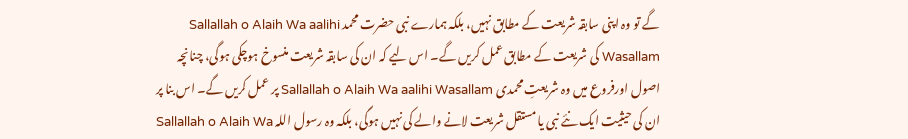گے تو وہ اپنی سابقہ شریعت کے مطابق نہیں، بلکہ ہمارے نبی حضرت محمد Sallallah o Alaih Wa aalihi Wasallam کی شریعت کے مطابق عمل کریں گے۔ اس لیے کہ ان کی سابقہ شریعت منسوخ ہوچکی ہوگی، چنانچہ اصول اورفروع میں وہ شریعتِ محمدی Sallallah o Alaih Wa aalihi Wasallam پر عمل کریں گے۔ اس بنا پر ان کی حیثیت ایک نئے نبی یا مستقل شریعت لانے والے کی نہیں ہوگی، بلکہ وہ رسول اللہ Sallallah o Alaih Wa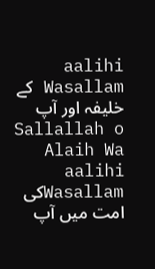aalihi Wasallam کے خلیفہ اور آپ Sallallah o Alaih Wa aalihi Wasallamکی امت میں آپ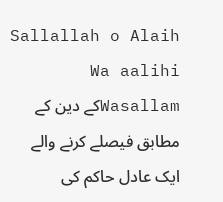Sallallah o Alaih Wa aalihi Wasallamکے دین کے مطابق فیصلے کرنے والے ایک عادل حاکم کی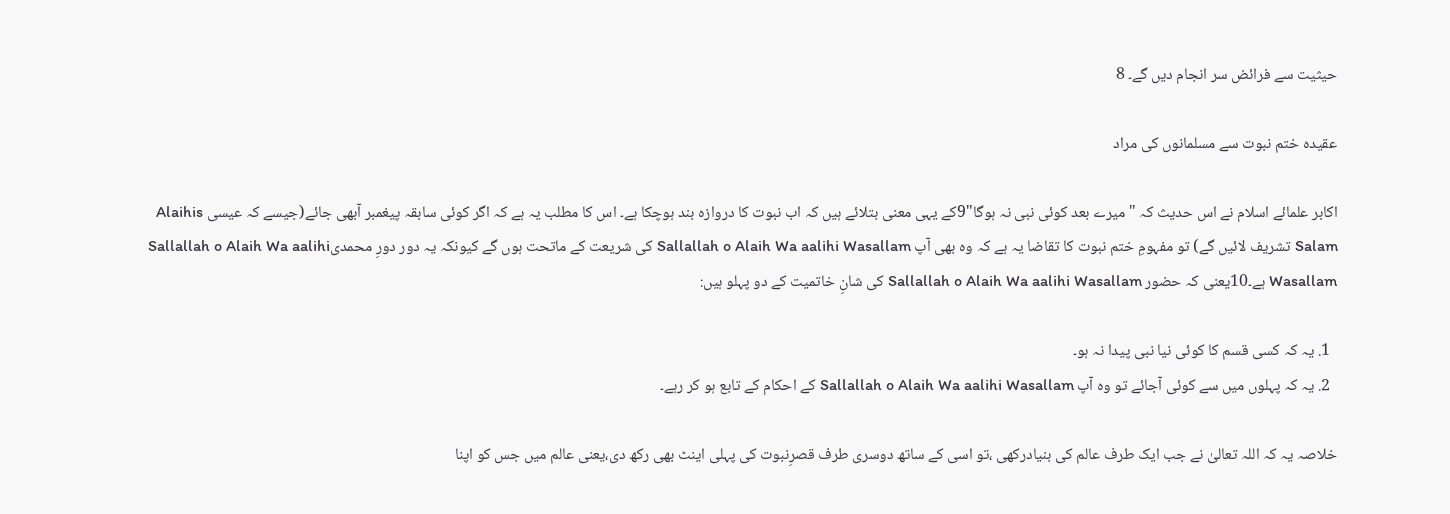حیثیت سے فرائض سر انجام دیں گے۔ 8

عقیدہ ختم نبوت سے مسلمانوں کی مراد

اکابر علمائے اسلام نے اس حدیث کہ " میرے بعد کوئی نبی نہ ہوگا"9کے یہی معنی بتلائے ہیں کہ اب نبوت کا دروازہ بند ہوچکا ہے۔ اس کا مطلب یہ ہے کہ اگر کوئی سابقہ پیغمبر آبھی جائے(جیسے کہ عیسی Alaihis Salam تشریف لائیں گے) تو مفہومِ ختم نبوت کا تقاضا یہ ہے کہ وہ بھی آپ Sallallah o Alaih Wa aalihi Wasallam کی شریعت کے ماتحت ہوں گے کیونکہ یہ دور دورِ محمدیSallallah o Alaih Wa aalihi Wasallam ہے۔10یعنی کہ حضور Sallallah o Alaih Wa aalihi Wasallam کی شانِ خاتمیت کے دو پہلو ہیں:

  1. یہ کہ کسی قسم کا کوئی نیا نبی پیدا نہ ہو۔
  2. یہ کہ پہلوں میں سے کوئی آجائے تو وہ آپ Sallallah o Alaih Wa aalihi Wasallam کے احکام کے تابع ہو کر رہے۔

خلاصہ یہ کہ اللہ تعالیٰ نے جب ایک طرف عالم کی بنیادرکھی ،تو اسی کے ساتھ دوسری طرف قصرِنبوت کی پہلی اینٹ بھی رکھ دی،یعنی عالم میں جس کو اپنا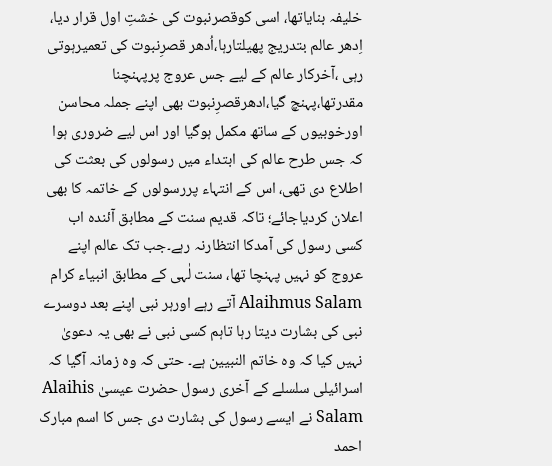خلیفہ بنایاتھا، اسی کوقصرنبوت کی خشتِ اول قرار دیا، اِدھر عالم بتدریج پھیلتارہا،اُدھر قصرِنبوت کی تعمیرہوتی رہی ،آخرکار عالم کے لیے جس عروج پرپہنچنا مقدرتھا،پہنچ گیا،ادھرقصرِنبوت بھی اپنے جملہ محاسن اورخوبیوں کے ساتھ مکمل ہوگیا اور اس لیے ضروری ہوا کہ جس طرح عالم کی ابتداء میں رسولوں کی بعثت کی اطلاع دی تھی، اس کے انتہاء پررسولوں کے خاتمہ کا بھی اعلان کردیاجائے؛ تاکہ قدیم سنت کے مطابق آئندہ اب کسی رسول کی آمدکا انتظارنہ رہے۔جب تک عالم اپنے عروج کو نہیں پہنچا تھا، سنت لٰہی کے مطابق انبیاء کرام Alaihmus Salam آتے رہے اورہر نبی اپنے بعد دوسرے نبی کی بشارت دیتا رہا تاہم کسی نبی نے بھی یہ دعویٰ نہیں کیا کہ وہ خاتم النبیین ہے۔ حتی کہ وہ زمانہ آگیا کہ اسرائیلی سلسلے کے آخری رسول حضرت عیسیٰ Alaihis Salam نے ایسے رسول کی بشارت دی جس کا اسم مبارک احمد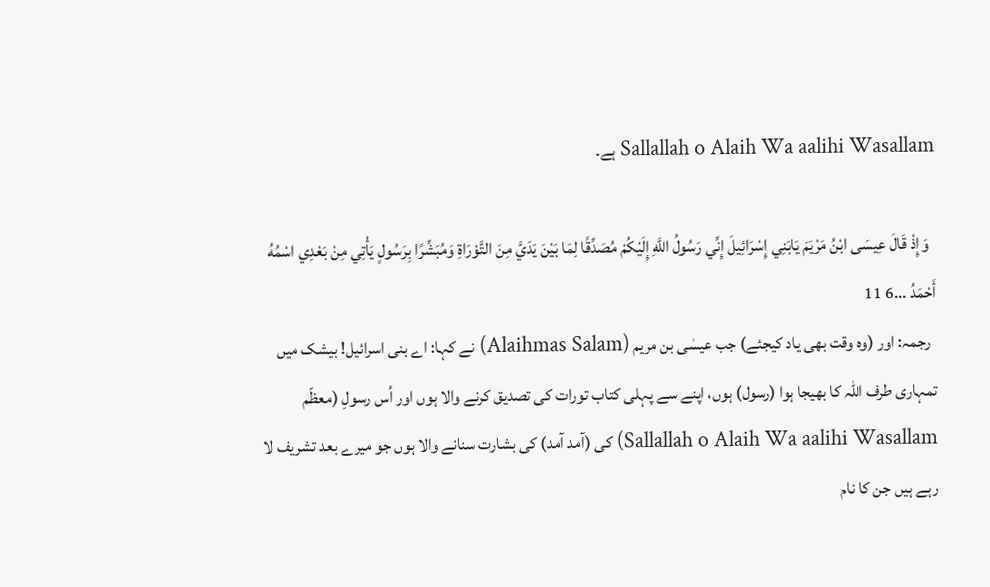Sallallah o Alaih Wa aalihi Wasallam ہے۔

  وَإِذْ قَالَ عِيسَى ابْنُ مَرْيَمَ يَابَنِي إِسْرَائِيلَ إِنِّي رَسُولُ اللَّهِ إِلَيْكُمْ مُصَدِّقًا لِمَا بَيْنَ يَدَيَّ مِنَ التَّوْرَاةِ وَمُبَشِّرًا بِرَسُولٍ يَأْتِي مِنْ بَعْدِي اسْمُهُ أَحْمَدُ ...6 11
  رجمہ: اور (وہ وقت بھی یاد کیجئے) جب عیسٰی بن مریم (Alaihmas Salam) نے کہا: اے بنی اسرائیل! بیشک میں تمہاری طرف اللہ کا بھیجا ہوا (رسول) ہوں، اپنے سے پہلی کتاب تورات کی تصدیق کرنے والا ہوں اور اُس رسولِ (معظّم Sallallah o Alaih Wa aalihi Wasallam) کی (آمد آمد) کی بشارت سنانے والا ہوں جو میرے بعد تشریف لا رہے ہیں جن کا نام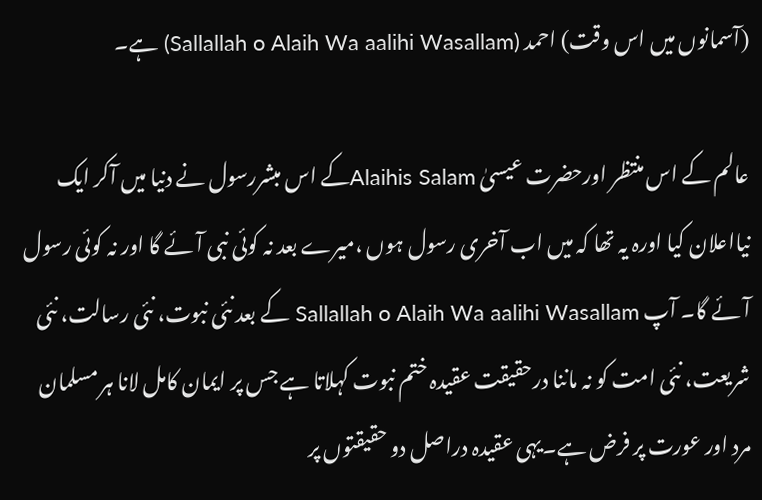(آسمانوں میں اس وقت) احمد (Sallallah o Alaih Wa aalihi Wasallam) ہے۔

عالم کے اس منتظر اورحضرت عیسیٰ Alaihis Salamکے اس مبشررسول نے دنیا میں آکر ایک نیااعلان کیا اورہ یہ تھا کہ میں اب آخری رسول ہوں ،میرے بعد نہ کوئی نبی آئے گا اور نہ کوئی رسول آئے گا۔ آپ Sallallah o Alaih Wa aalihi Wasallam کے بعد نئی نبوت، نئی رسالت، نئی شریعت، نئی امت کو نہ ماننا درحقیقت عقیدہ ختم نبوت کہلاتا ہے جس پر ایمان کامل لانا ہر مسلمان مرد اور عورت پر فرض ہے۔یہی عقیدہ دراصل دو حقیقتوں پر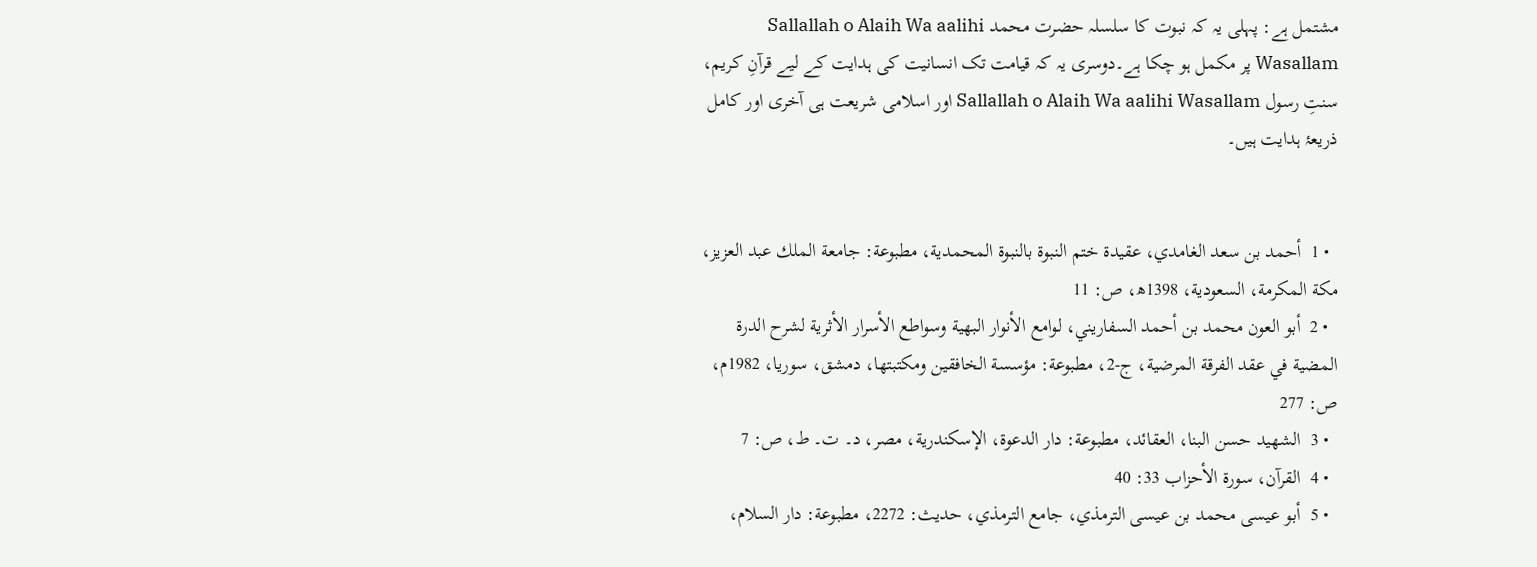مشتمل ہے: پہلی یہ کہ نبوت کا سلسلہ حضرت محمد Sallallah o Alaih Wa aalihi Wasallam پر مکمل ہو چکا ہے۔دوسری یہ کہ قیامت تک انسانیت کی ہدایت کے لیے قرآنِ کریم، سنتِ رسول Sallallah o Alaih Wa aalihi Wasallam اور اسلامی شریعت ہی آخری اور کامل ذریعۂ ہدایت ہیں۔


  • 1  أحمد بن سعد الغامدي، عقيدة ختم النبوة بالنبوة المحمدية، مطبوعة: جامعة الملك عبد العزيز، مكة المكرمة، السعودية، 1398ھ، ص: 11
  • 2  أبو العون محمد بن أحمد السفاريني، لوامع الأنوار البهية وسواطع الأسرار الأثرية لشرح الدرة المضية في عقد الفرقة المرضية، ج-2، مطبوعة: مؤسسة الخافقين ومكتبتها، دمشق، سوريا، 1982م، ص: 277
  • 3  الشهيد حسن البنا، العقائد، مطبوعة: دار الدعوة، الإسكندرية، مصر، د۔ ت۔ ط، ص: 7
  • 4  القرآن، سورة الأحزاب 33: 40
  • 5  أبو عيسى محمد بن عيسى الترمذي، جامع الترمذي، حديث: 2272، مطبوعة: دار السلام،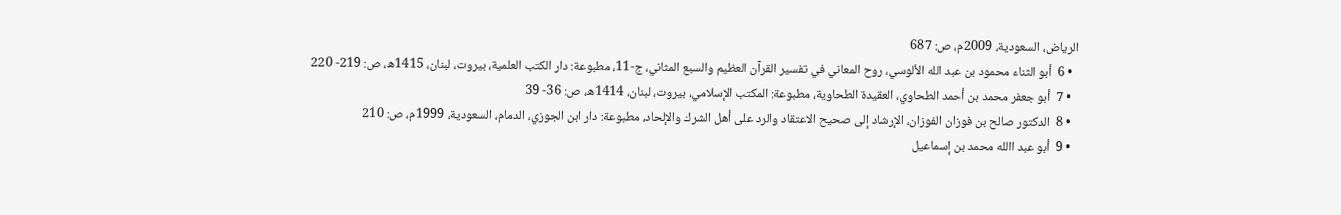الریاض، السعودیة، 2009م، ص: 687
  • 6  أبو الثناء محمود بن عبد الله الألوسي، روح المعاني في تفسير القرآن العظيم والسبع المثاني، ج-11، مطبوعة: دار الكتب العلمية، بيروت، لبنان، 1415ھ، ص: 219- 220
  • 7  أبو جعفر محمد بن أحمد الطحاوي، العقيدة الطحاوية، مطبوعة: المكتب الإسلامي، بيروت، لبنان، 1414ھ، ص: 36- 39
  • 8  الدكتور صالح بن فوزان الفوزان، الإرشاد إلى صحيح الاعتقاد والرد على أهل الشرك والإلحاد، مطبوعة: دار ابن الجوزي، الدمام، السعودية، 1999م، ص: 210
  • 9  أبو عبد االله محمد بن إسماعیل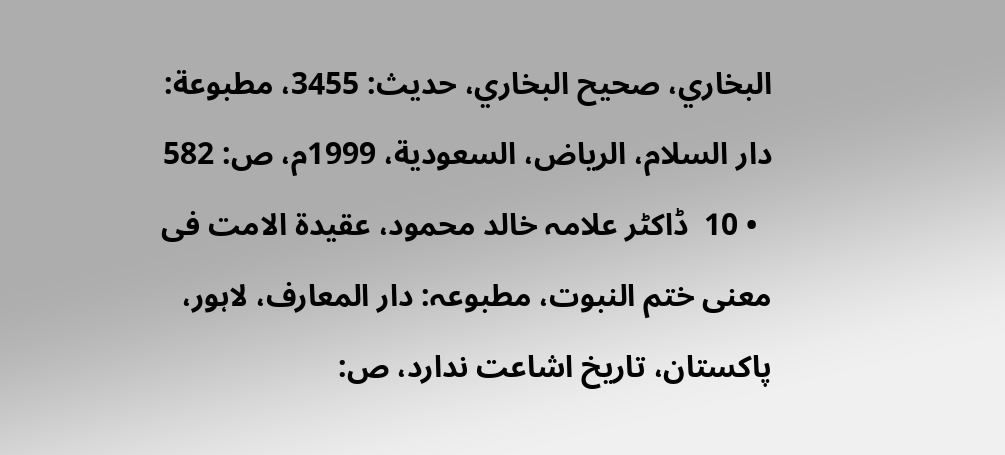البخاري، صحیح البخاري، حديث: 3455، مطبوعة: دار السلام، الریاض، السعودیة، 1999م، ص: 582
  • 10  ڈاکٹر علامہ خالد محمود، عقیدۃ الامت فی معنی ختم النبوت، مطبوعہ: دار المعارف، لاہور، پاکستان، تاریخ اشاعت ندارد، ص: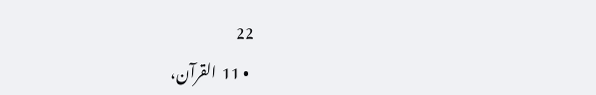22
  • 11  القرآن،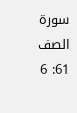سورة الصف 61: 6